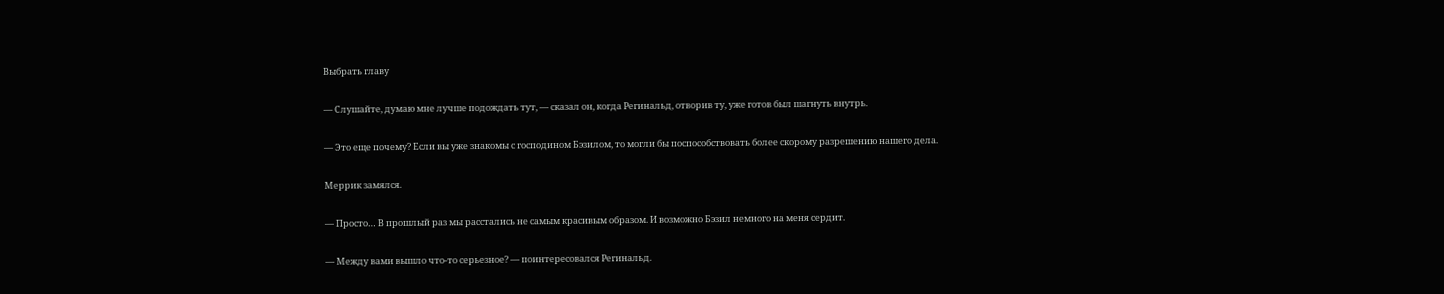Выбрать главу

— Слушайте, думаю мне лучше подождать тут, — сказал он, когда Регинальд, отворив ту, уже готов был шагнуть внутрь.

— Это еще почему? Если вы уже знакомы с господином Бэзилом, то могли бы поспособствовать более скорому разрешению нашего дела.

Меррик замялся.

— Просто… В прошлый раз мы расстались не самым красивым образом. И возможно Бэзил немного на меня сердит.

— Между вами вышло что-то серьезное? — поинтересовался Регинальд.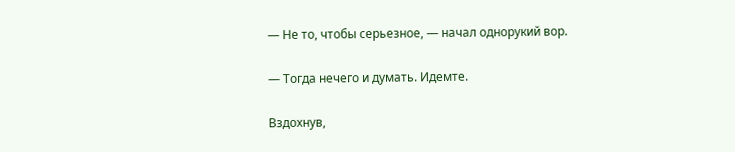— Не то, чтобы серьезное, — начал однорукий вор.

— Тогда нечего и думать. Идемте.

Вздохнув,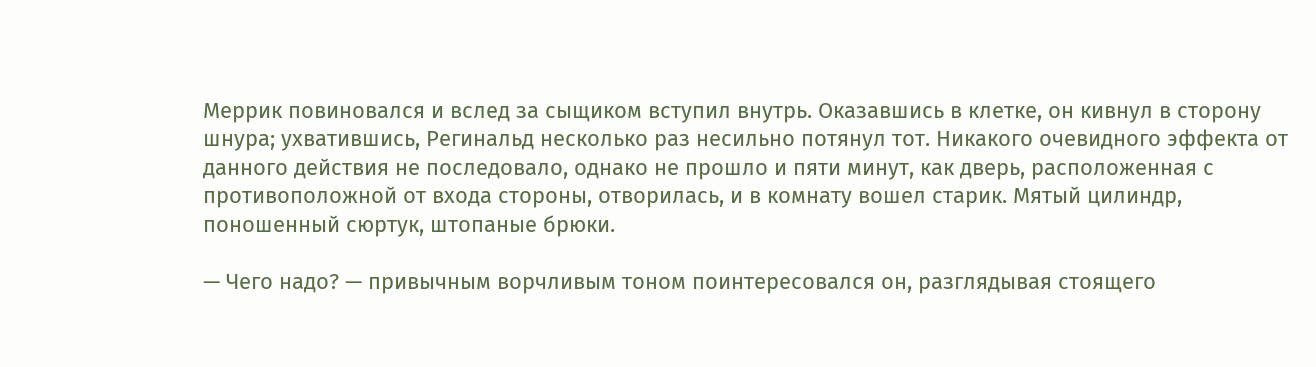Меррик повиновался и вслед за сыщиком вступил внутрь. Оказавшись в клетке, он кивнул в сторону шнура; ухватившись, Регинальд несколько раз несильно потянул тот. Никакого очевидного эффекта от данного действия не последовало, однако не прошло и пяти минут, как дверь, расположенная с противоположной от входа стороны, отворилась, и в комнату вошел старик. Мятый цилиндр, поношенный сюртук, штопаные брюки.

— Чего надо? — привычным ворчливым тоном поинтересовался он, разглядывая стоящего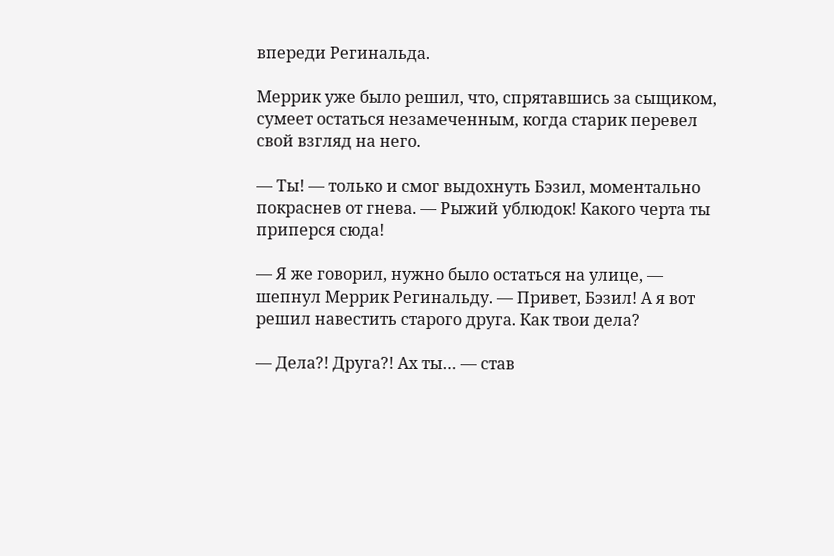впереди Регинальда.

Меррик уже было решил, что, спрятавшись за сыщиком, сумеет остаться незамеченным, когда старик перевел свой взгляд на него.

— Ты! — только и смог выдохнуть Бэзил, моментально покраснев от гнева. — Рыжий ублюдок! Какого черта ты приперся сюда!

— Я же говорил, нужно было остаться на улице, — шепнул Меррик Регинальду. — Привет, Бэзил! А я вот решил навестить старого друга. Как твои дела?

— Дела?! Друга?! Ах ты… — став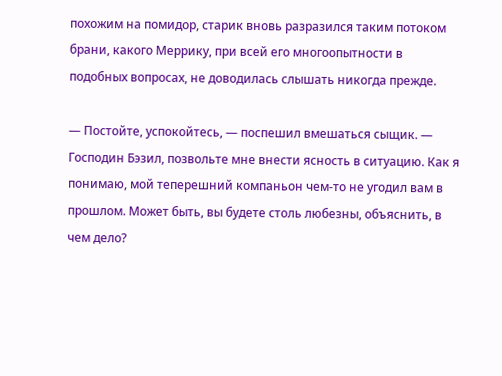похожим на помидор, старик вновь разразился таким потоком брани, какого Меррику, при всей его многоопытности в подобных вопросах, не доводилась слышать никогда прежде.

— Постойте, успокойтесь, — поспешил вмешаться сыщик. — Господин Бэзил, позвольте мне внести ясность в ситуацию. Как я понимаю, мой теперешний компаньон чем-то не угодил вам в прошлом. Может быть, вы будете столь любезны, объяснить, в чем дело?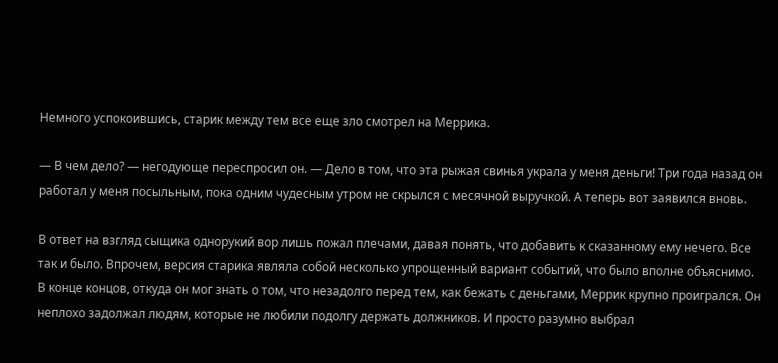Немного успокоившись, старик между тем все еще зло смотрел на Меррика.

— В чем дело? — негодующе переспросил он. — Дело в том, что эта рыжая свинья украла у меня деньги! Три года назад он работал у меня посыльным, пока одним чудесным утром не скрылся с месячной выручкой. А теперь вот заявился вновь.

В ответ на взгляд сыщика однорукий вор лишь пожал плечами, давая понять, что добавить к сказанному ему нечего. Все так и было. Впрочем, версия старика являла собой несколько упрощенный вариант событий, что было вполне объяснимо. В конце концов, откуда он мог знать о том, что незадолго перед тем, как бежать с деньгами, Меррик крупно проигрался. Он неплохо задолжал людям, которые не любили подолгу держать должников. И просто разумно выбрал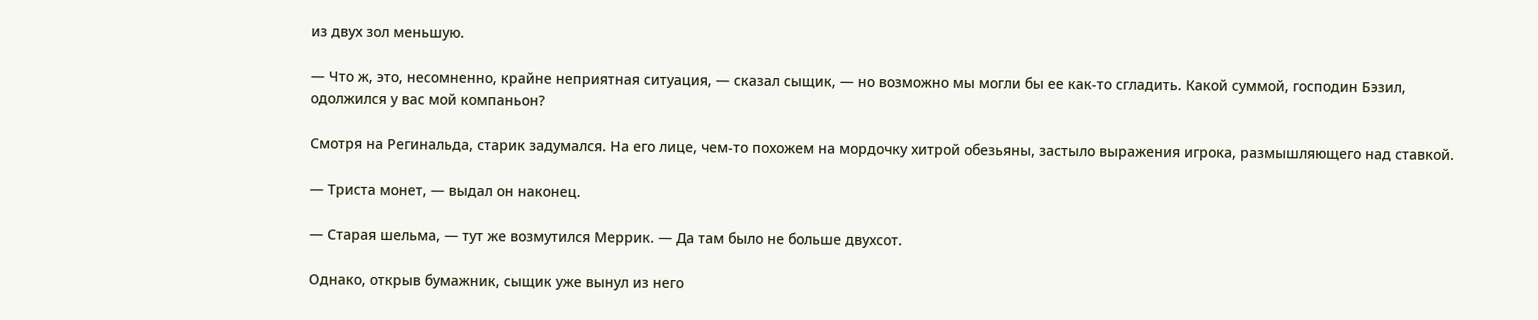из двух зол меньшую.

— Что ж, это, несомненно, крайне неприятная ситуация, — сказал сыщик, — но возможно мы могли бы ее как-то сгладить. Какой суммой, господин Бэзил, одолжился у вас мой компаньон?

Смотря на Регинальда, старик задумался. На его лице, чем-то похожем на мордочку хитрой обезьяны, застыло выражения игрока, размышляющего над ставкой.

— Триста монет, — выдал он наконец.

— Старая шельма, — тут же возмутился Меррик. — Да там было не больше двухсот.

Однако, открыв бумажник, сыщик уже вынул из него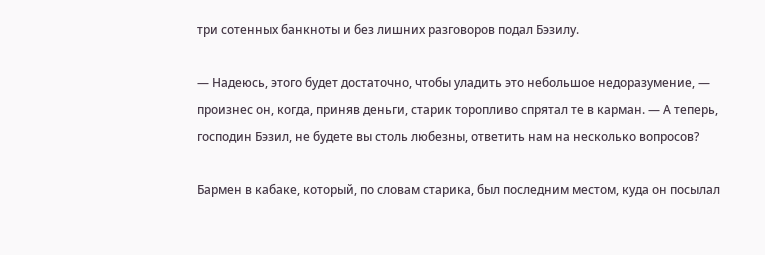три сотенных банкноты и без лишних разговоров подал Бэзилу.

— Надеюсь, этого будет достаточно, чтобы уладить это небольшое недоразумение, — произнес он, когда, приняв деньги, старик торопливо спрятал те в карман. — А теперь, господин Бэзил, не будете вы столь любезны, ответить нам на несколько вопросов?

Бармен в кабаке, который, по словам старика, был последним местом, куда он посылал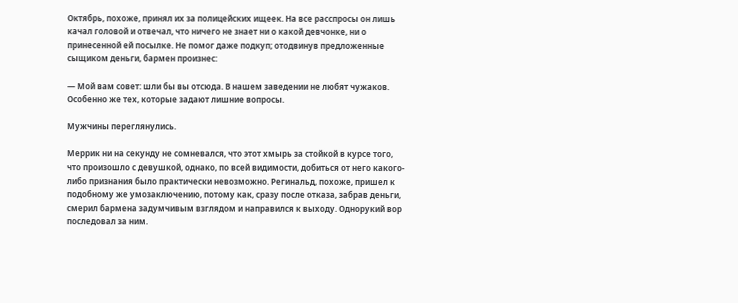Октябрь, похоже, принял их за полицейских ищеек. На все расспросы он лишь качал головой и отвечал, что ничего не знает ни о какой девчонке, ни о принесенной ей посылке. Не помог даже подкуп; отодвинув предложенные сыщиком деньги, бармен произнес:

— Мой вам совет: шли бы вы отсюда. В нашем заведении не любят чужаков. Особенно же тех, которые задают лишние вопросы.

Мужчины переглянулись.

Меррик ни на секунду не сомневался, что этот хмырь за стойкой в курсе того, что произошло с девушкой, однако, по всей видимости, добиться от него какого-либо признания было практически невозможно. Регинальд, похоже, пришел к подобному же умозаключению, потому как, сразу после отказа, забрав деньги, смерил бармена задумчивым взглядом и направился к выходу. Однорукий вор последовал за ним.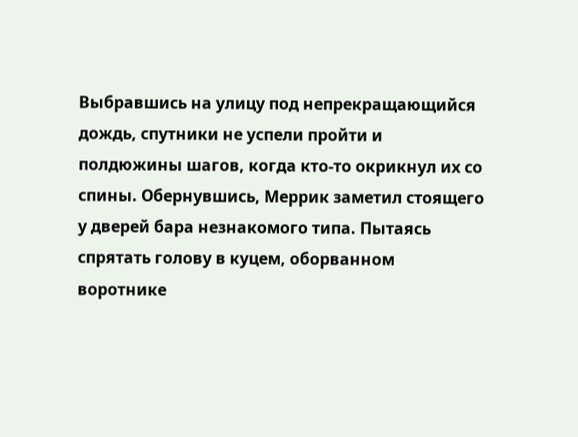Выбравшись на улицу под непрекращающийся дождь, спутники не успели пройти и полдюжины шагов, когда кто-то окрикнул их со спины. Обернувшись, Меррик заметил стоящего у дверей бара незнакомого типа. Пытаясь спрятать голову в куцем, оборванном воротнике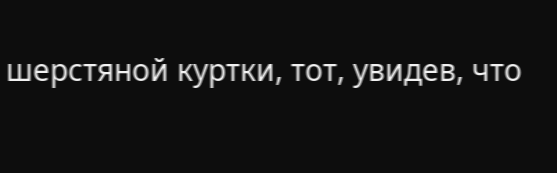шерстяной куртки, тот, увидев, что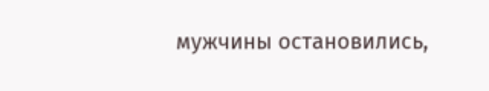мужчины остановились,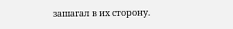зашагал в их сторону.